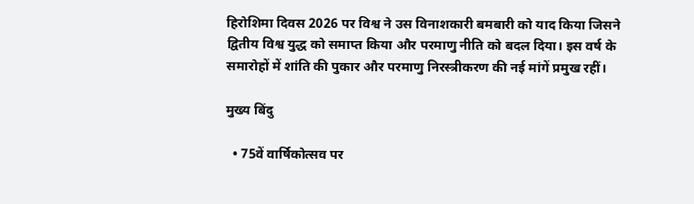हिरोशिमा दिवस 2026 पर विश्व ने उस विनाशकारी बमबारी को याद किया जिसने द्वितीय विश्व युद्ध को समाप्त किया और परमाणु नीति को बदल दिया। इस वर्ष के समारोहों में शांति की पुकार और परमाणु निरस्त्रीकरण की नई मांगें प्रमुख रहीं।

मुख्य बिंदु

  • 75वें वार्षिकोत्सव पर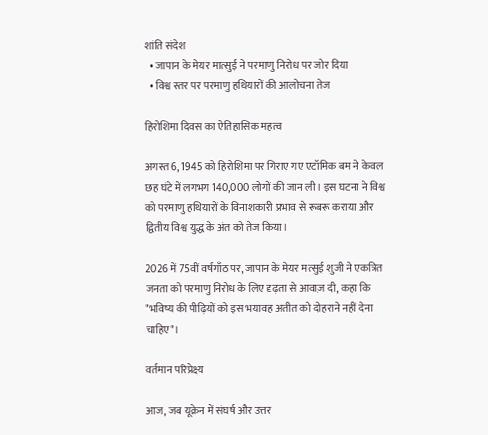शांति संदेश
  • जापान के मेयर मात्सुई ने परमाणु निरोध पर जोर दिया
  • विश्व स्तर पर परमाणु हथियारों की आलोचना तेज

हिरोशिमा दिवस का ऐतिहासिक महत्व

अगस्त 6, 1945 को हिरोशिमा पर गिराए गए एटॉमिक बम ने केवल छह घंटे में लगभग 140,000 लोगों की जान ली। इस घटना ने विश्व को परमाणु हथियारों के विनाशकारी प्रभाव से रूबरू कराया और द्वितीय विश्व युद्ध के अंत को तेज किया।

2026 में 75वीं वर्षगाँठ पर, जापान के मेयर मत्सुई शुजी ने एकत्रित जनता को परमाणु निरोध के लिए दृढ़ता से आवाज़ दी, कहा कि "भविष्य की पीढ़ियों को इस भयावह अतीत को दोहराने नहीं देना चाहिए"।

वर्तमान परिप्रेक्ष्य

आज, जब यूक्रेन में संघर्ष और उत्तर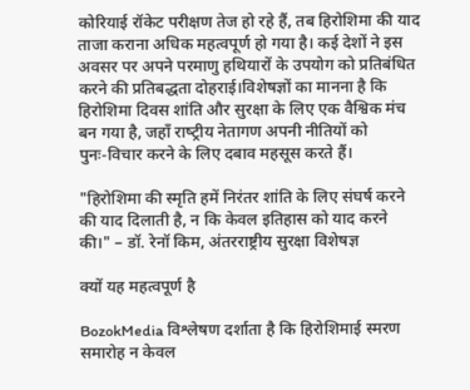कोरियाई रॉकेट परीक्षण तेज हो रहे हैं, तब हिरोशिमा की याद ताजा कराना अधिक महत्वपूर्ण हो गया है। कई देशों ने इस अवसर पर अपने परमाणु हथियारों के उपयोग को प्रतिबंधित करने की प्रतिबद्धता दोहराई।विशेषज्ञों का मानना है कि हिरोशिमा दिवस शांति और सुरक्षा के लिए एक वैश्विक मंच बन गया है, जहाँ राष्‍ट्रीय नेतागण अपनी नीतियों को पुनः‑विचार करने के लिए दबाव महसूस करते हैं।

"हिरोशिमा की स्मृति हमें निरंतर शांति के लिए संघर्ष करने की याद दिलाती है, न कि केवल इतिहास को याद करने की।" – डॉ. रेनॉ किम, अंतरराष्ट्रीय सुरक्षा विशेषज्ञ

क्यों यह महत्वपूर्ण है

BozokMedia विश्लेषण दर्शाता है कि हिरोशिमाई स्मरण समारोह न केवल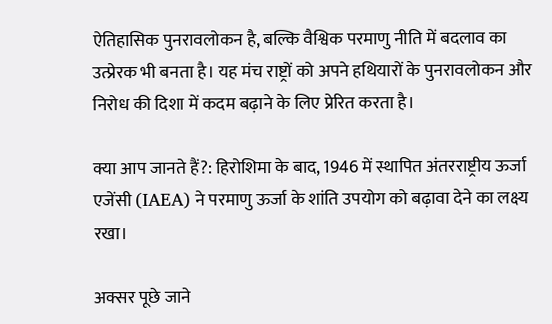ऐतिहासिक पुनरावलोकन है, बल्कि वैश्विक परमाणु नीति में बदलाव का उत्प्रेरक भी बनता है। यह मंच राष्ट्रों को अपने हथियारों के पुनरावलोकन और निरोध की दिशा में कदम बढ़ाने के लिए प्रेरित करता है।

क्या आप जानते हैं?: हिरोशिमा के बाद, 1946 में स्थापित अंतरराष्ट्रीय ऊर्जा एजेंसी (IAEA) ने परमाणु ऊर्जा के शांति उपयोग को बढ़ावा देने का लक्ष्य रखा।

अक्सर पूछे जाने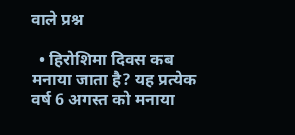वाले प्रश्न

  • हिरोशिमा दिवस कब मनाया जाता है? यह प्रत्येक वर्ष 6 अगस्त को मनाया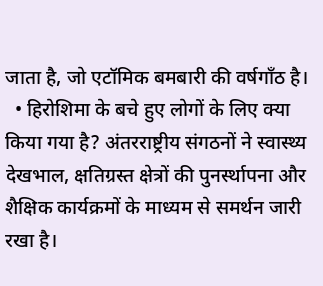जाता है, जो एटॉमिक बमबारी की वर्षगाँठ है।
  • हिरोशिमा के बचे हुए लोगों के लिए क्या किया गया है? अंतरराष्ट्रीय संगठनों ने स्वास्थ्य देखभाल, क्षतिग्रस्त क्षेत्रों की पुनर्स्थापना और शैक्षिक कार्यक्रमों के माध्यम से समर्थन जारी रखा है।